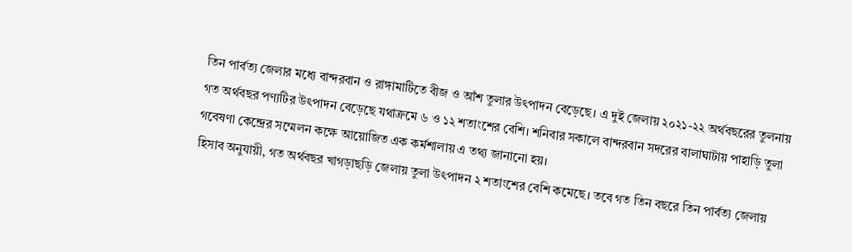তিন পার্বত্য জেলার মধ্যে বান্দরবান ও রাঙ্গামাটিতে বীজ ও আঁশ তুলার উৎপাদন বেড়েছে। এ দুই জেলায় ২০২১-২২ অর্থবছরের তুলনায় গত অর্থবছর পণ্যটির উৎপাদন বেড়েছে যথাক্রমে ৬ ও ১২ শতাংশের বেশি। শনিবার সকালে বান্দরবান সদরের বালাঘাটায় পাহাড়ি তুলা গবেষণা কেন্দ্রের সম্মেলন কক্ষে আয়োজিত এক কর্মশালায় এ তথ্য জানানো হয়।
হিসাব অনুযায়ী, গত অর্থবছর খাগড়াছড়ি জেলায় তুলা উৎপাদন ২ শতাংশের বেশি কমেছে। তবে গত তিন বছরে তিন পার্বত্য জেলায়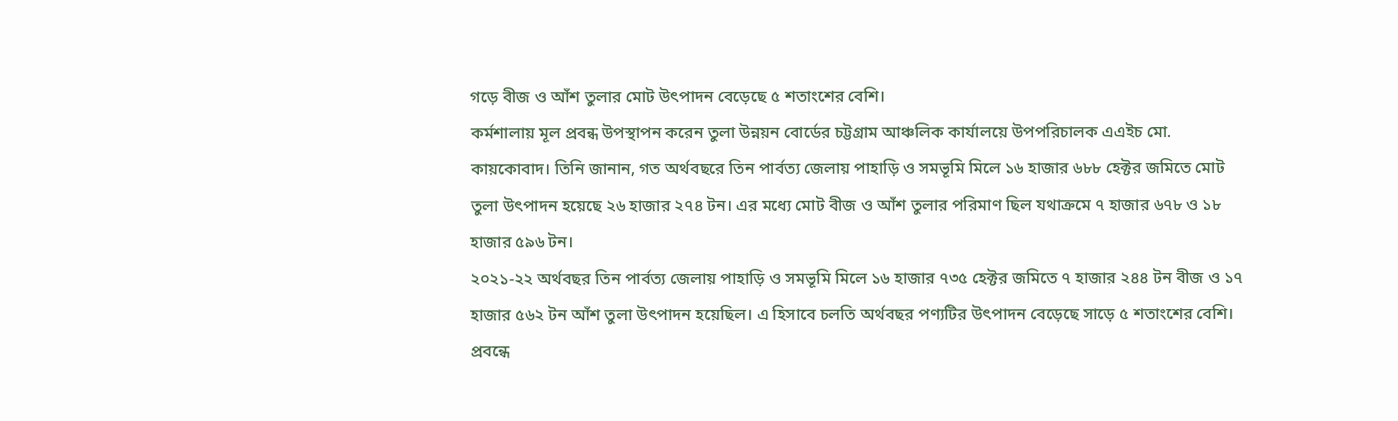গড়ে বীজ ও আঁশ তুলার মোট উৎপাদন বেড়েছে ৫ শতাংশের বেশি।
কর্মশালায় মূল প্রবন্ধ উপস্থাপন করেন তুলা উন্নয়ন বোর্ডের চট্টগ্রাম আঞ্চলিক কার্যালয়ে উপপরিচালক এএইচ মো. কায়কোবাদ। তিনি জানান, গত অর্থবছরে তিন পার্বত্য জেলায় পাহাড়ি ও সমভূমি মিলে ১৬ হাজার ৬৮৮ হেক্টর জমিতে মোট তুলা উৎপাদন হয়েছে ২৬ হাজার ২৭৪ টন। এর মধ্যে মোট বীজ ও আঁশ তুলার পরিমাণ ছিল যথাক্রমে ৭ হাজার ৬৭৮ ও ১৮ হাজার ৫৯৬ টন।
২০২১-২২ অর্থবছর তিন পার্বত্য জেলায় পাহাড়ি ও সমভূমি মিলে ১৬ হাজার ৭৩৫ হেক্টর জমিতে ৭ হাজার ২৪৪ টন বীজ ও ১৭ হাজার ৫৬২ টন আঁশ তুলা উৎপাদন হয়েছিল। এ হিসাবে চলতি অর্থবছর পণ্যটির উৎপাদন বেড়েছে সাড়ে ৫ শতাংশের বেশি।
প্রবন্ধে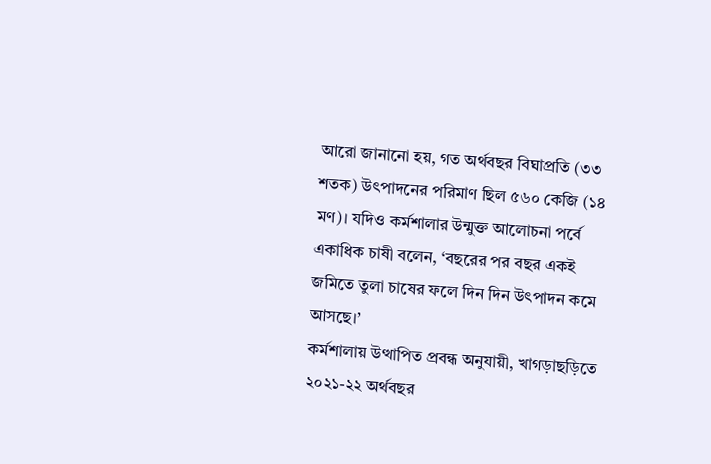আরো জানানো হয়, গত অর্থবছর বিঘাপ্রতি (৩৩ শতক) উৎপাদনের পরিমাণ ছিল ৫৬০ কেজি (১৪ মণ)। যদিও কর্মশালার উন্মুক্ত আলোচনা পর্বে একাধিক চাষী বলেন, ‘বছরের পর বছর একই জমিতে তুলা চাষের ফলে দিন দিন উৎপাদন কমে আসছে।’
কর্মশালায় উত্থাপিত প্রবন্ধ অনুযায়ী, খাগড়াছড়িতে ২০২১-২২ অর্থবছর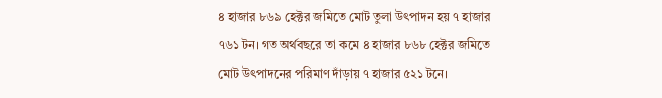৪ হাজার ৮৬৯ হেক্টর জমিতে মোট তুলা উৎপাদন হয় ৭ হাজার ৭৬১ টন। গত অর্থবছরে তা কমে ৪ হাজার ৮৬৮ হেক্টর জমিতে মোট উৎপাদনের পরিমাণ দাঁড়ায় ৭ হাজার ৫২১ টনে।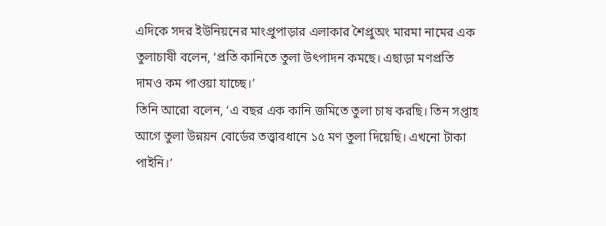এদিকে সদর ইউনিয়নের মাংপ্রুপাড়ার এলাকার শৈপ্রুঅং মারমা নামের এক তুলাচাষী বলেন, ‘প্রতি কানিতে তুলা উৎপাদন কমছে। এছাড়া মণপ্রতি দামও কম পাওয়া যাচ্ছে।’
তিনি আরো বলেন, ‘এ বছর এক কানি জমিতে তুলা চাষ করছি। তিন সপ্তাহ আগে তুলা উন্নয়ন বোর্ডের তত্ত্বাবধানে ১৫ মণ তুলা দিয়েছি। এখনো টাকা পাইনি।’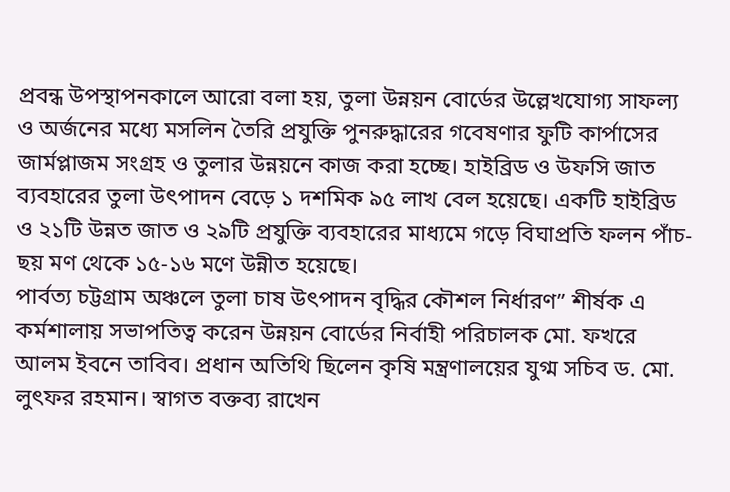প্রবন্ধ উপস্থাপনকালে আরো বলা হয়, তুলা উন্নয়ন বোর্ডের উল্লেখযোগ্য সাফল্য ও অর্জনের মধ্যে মসলিন তৈরি প্রযুক্তি পুনরুদ্ধারের গবেষণার ফুটি কার্পাসের জার্মপ্লাজম সংগ্রহ ও তুলার উন্নয়নে কাজ করা হচ্ছে। হাইব্রিড ও উফসি জাত ব্যবহারের তুলা উৎপাদন বেড়ে ১ দশমিক ৯৫ লাখ বেল হয়েছে। একটি হাইব্রিড ও ২১টি উন্নত জাত ও ২৯টি প্রযুক্তি ব্যবহারের মাধ্যমে গড়ে বিঘাপ্রতি ফলন পাঁচ-ছয় মণ থেকে ১৫-১৬ মণে উন্নীত হয়েছে।
পার্বত্য চট্টগ্রাম অঞ্চলে তুলা চাষ উৎপাদন বৃদ্ধির কৌশল নির্ধারণ” শীর্ষক এ কর্মশালায় সভাপতিত্ব করেন উন্নয়ন বোর্ডের নির্বাহী পরিচালক মো. ফখরে আলম ইবনে তাবিব। প্রধান অতিথি ছিলেন কৃষি মন্ত্রণালয়ের যুগ্ম সচিব ড. মো. লুৎফর রহমান। স্বাগত বক্তব্য রাখেন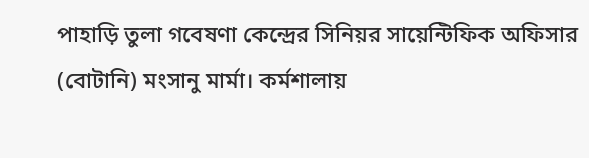পাহাড়ি তুলা গবেষণা কেন্দ্রের সিনিয়র সায়েন্টিফিক অফিসার (বোটানি) মংসানু মার্মা। কর্মশালায়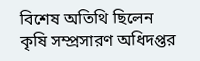বিশেষ অতিথি ছিলেন কৃষি সম্প্রসারণ অধিদপ্তর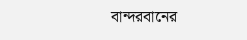বান্দরবানের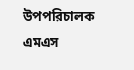উপপরিচালক এমএস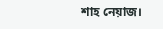শাহ নেয়াজ।